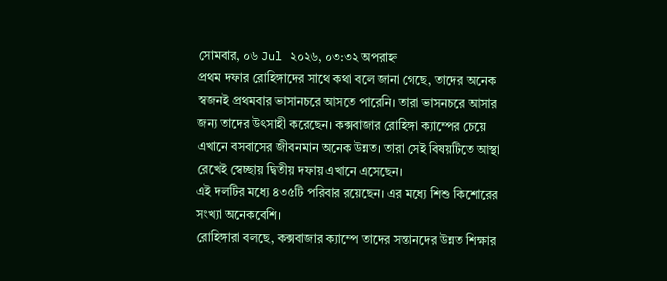সোমবার, ০৬ Jul ২০২৬, ০৩:৩২ অপরাহ্ন
প্রথম দফার রোহিঙ্গাদের সাথে কথা বলে জানা গেছে, তাদের অনেক স্বজনই প্রথমবার ভাসানচরে আসতে পারেনি। তারা ভাসনচরে আসার জন্য তাদের উৎসাহী করেছেন। কক্সবাজার রোহিঙ্গা ক্যাম্পের চেয়ে এখানে বসবাসের জীবনমান অনেক উন্নত। তারা সেই বিষয়টিতে আস্থা রেখেই স্বেচ্ছায় দ্বিতীয় দফায় এখানে এসেছেন।
এই দলটির মধ্যে ৪৩৫টি পরিবার রয়েছেন। এর মধ্যে শিশু কিশোরের সংখ্যা অনেকবেশি।
রোহিঙ্গারা বলছে, কক্সবাজার ক্যাম্পে তাদের সন্তানদের উন্নত শিক্ষার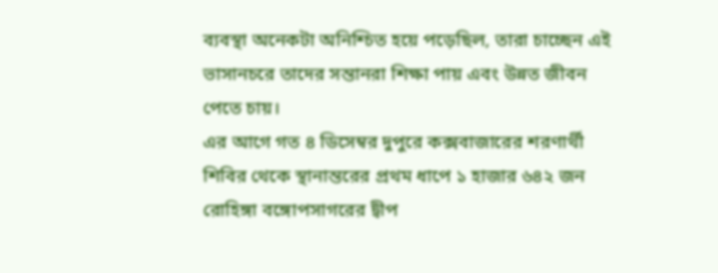ব্যবস্থা অনেকটা অনিশ্চিত হয়ে পড়েছিল, তারা চাচ্ছেন এই ভাসানচরে তাদের সন্তানরা শিক্ষা পায় এবং উন্নত জীবন পেতে চায়।
এর আগে গত ৪ ডিসেম্বর দুপুরে কক্সবাজারের শরণার্থী শিবির থেকে স্থানান্তরের প্রথম ধাপে ১ হাজার ৬৪২ জন রোহিঙ্গা বঙ্গোপসাগরের দ্বীপ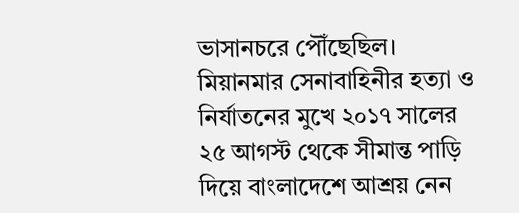ভাসানচরে পৌঁছেছিল।
মিয়ানমার সেনাবাহিনীর হত্যা ও নির্যাতনের মুখে ২০১৭ সালের ২৫ আগস্ট থেকে সীমান্ত পাড়ি দিয়ে বাংলাদেশে আশ্রয় নেন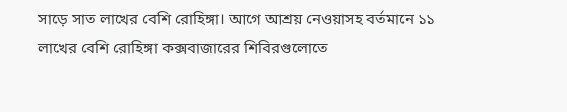সাড়ে সাত লাখের বেশি রোহিঙ্গা। আগে আশ্রয় নেওয়াসহ বর্তমানে ১১ লাখের বেশি রোহিঙ্গা কক্সবাজারের শিবিরগুলোতে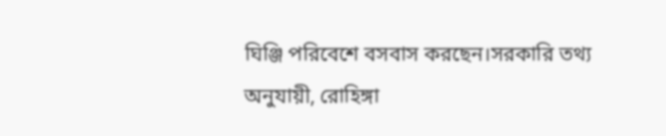ঘিঞ্জি পরিবেশে বসবাস করছেন।সরকারি তথ্য অনুযায়ী, রোহিঙ্গা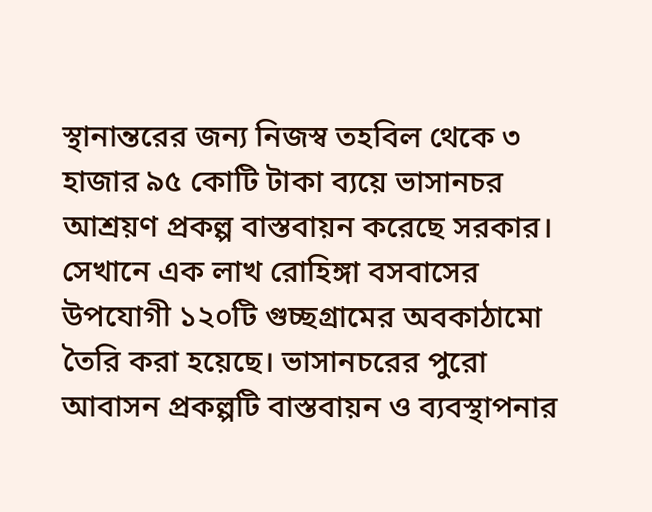স্থানান্তরের জন্য নিজস্ব তহবিল থেকে ৩ হাজার ৯৫ কোটি টাকা ব্যয়ে ভাসানচর আশ্রয়ণ প্রকল্প বাস্তবায়ন করেছে সরকার। সেখানে এক লাখ রোহিঙ্গা বসবাসের উপযোগী ১২০টি গুচ্ছগ্রামের অবকাঠামো তৈরি করা হয়েছে। ভাসানচরের পুরো আবাসন প্রকল্পটি বাস্তবায়ন ও ব্যবস্থাপনার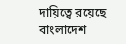দায়িত্বে রয়েছে বাংলাদেশ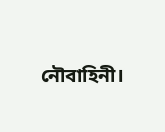নৌবাহিনী।